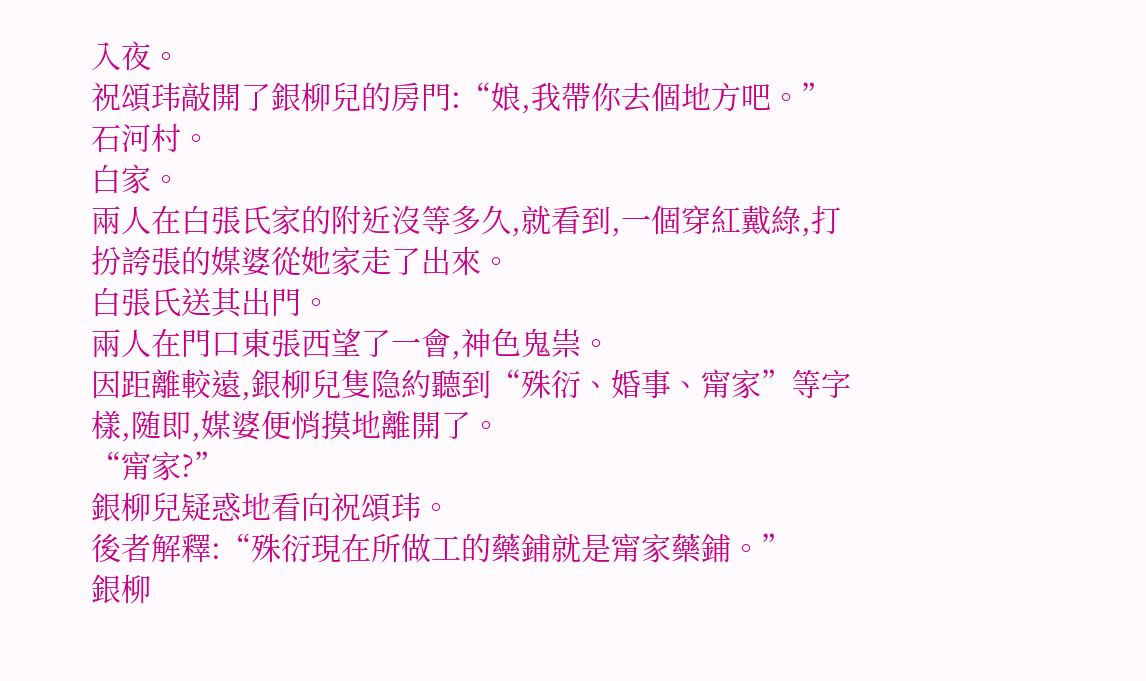入夜。
祝頌玮敲開了銀柳兒的房門:“娘,我帶你去個地方吧。”
石河村。
白家。
兩人在白張氏家的附近沒等多久,就看到,一個穿紅戴綠,打扮誇張的媒婆從她家走了出來。
白張氏送其出門。
兩人在門口東張西望了一會,神色鬼祟。
因距離較遠,銀柳兒隻隐約聽到“殊衍、婚事、甯家”等字樣,随即,媒婆便悄摸地離開了。
“甯家?”
銀柳兒疑惑地看向祝頌玮。
後者解釋:“殊衍現在所做工的藥鋪就是甯家藥鋪。”
銀柳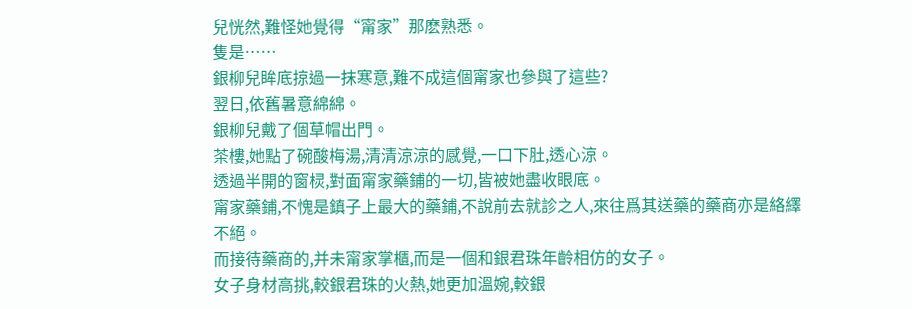兒恍然,難怪她覺得“甯家”那麽熟悉。
隻是……
銀柳兒眸底掠過一抹寒意,難不成這個甯家也參與了這些?
翌日,依舊暑意綿綿。
銀柳兒戴了個草帽出門。
茶樓,她點了碗酸梅湯,清清涼涼的感覺,一口下肚,透心涼。
透過半開的窗棂,對面甯家藥鋪的一切,皆被她盡收眼底。
甯家藥鋪,不愧是鎮子上最大的藥鋪,不說前去就診之人,來往爲其送藥的藥商亦是絡繹不絕。
而接待藥商的,并未甯家掌櫃,而是一個和銀君珠年齡相仿的女子。
女子身材高挑,較銀君珠的火熱,她更加溫婉,較銀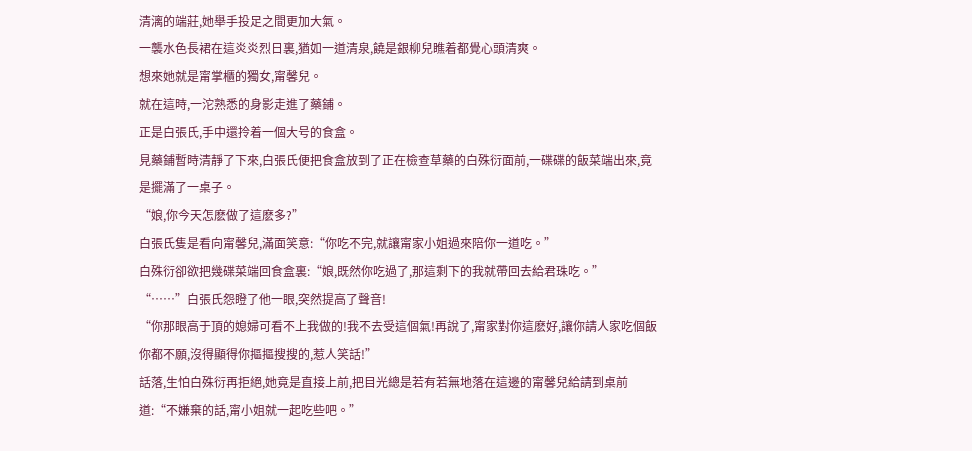清漓的端莊,她舉手投足之間更加大氣。
一襲水色長裙在這炎炎烈日裏,猶如一道清泉,饒是銀柳兒瞧着都覺心頭清爽。
想來她就是甯掌櫃的獨女,甯馨兒。
就在這時,一沱熟悉的身影走進了藥鋪。
正是白張氏,手中還拎着一個大号的食盒。
見藥鋪暫時清靜了下來,白張氏便把食盒放到了正在檢查草藥的白殊衍面前,一碟碟的飯菜端出來,竟是擺滿了一桌子。
“娘,你今天怎麽做了這麽多?”
白張氏隻是看向甯馨兒,滿面笑意:“你吃不完,就讓甯家小姐過來陪你一道吃。”
白殊衍卻欲把幾碟菜端回食盒裏:“娘,既然你吃過了,那這剩下的我就帶回去給君珠吃。”
“……”白張氏怨瞪了他一眼,突然提高了聲音!
“你那眼高于頂的媳婦可看不上我做的!我不去受這個氣!再說了,甯家對你這麽好,讓你請人家吃個飯你都不願,沒得顯得你摳摳搜搜的,惹人笑話!”
話落,生怕白殊衍再拒絕,她竟是直接上前,把目光總是若有若無地落在這邊的甯馨兒給請到桌前道:“不嫌棄的話,甯小姐就一起吃些吧。”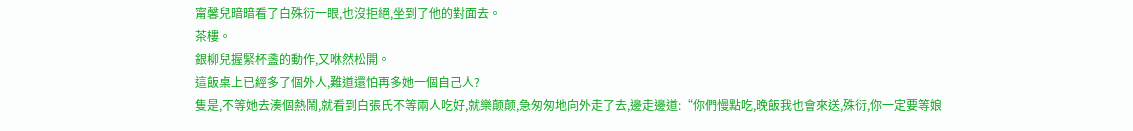甯馨兒暗暗看了白殊衍一眼,也沒拒絕,坐到了他的對面去。
茶樓。
銀柳兒握緊杯盞的動作,又咻然松開。
這飯桌上已經多了個外人,難道還怕再多她一個自己人?
隻是,不等她去湊個熱鬧,就看到白張氏不等兩人吃好,就樂颠颠,急匆匆地向外走了去,邊走邊道:“你們慢點吃,晚飯我也會來送,殊衍,你一定要等娘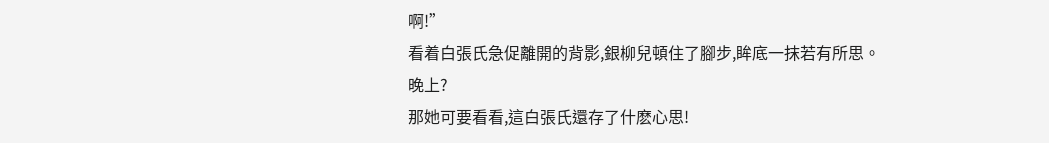啊!”
看着白張氏急促離開的背影,銀柳兒頓住了腳步,眸底一抹若有所思。
晚上?
那她可要看看,這白張氏還存了什麽心思!